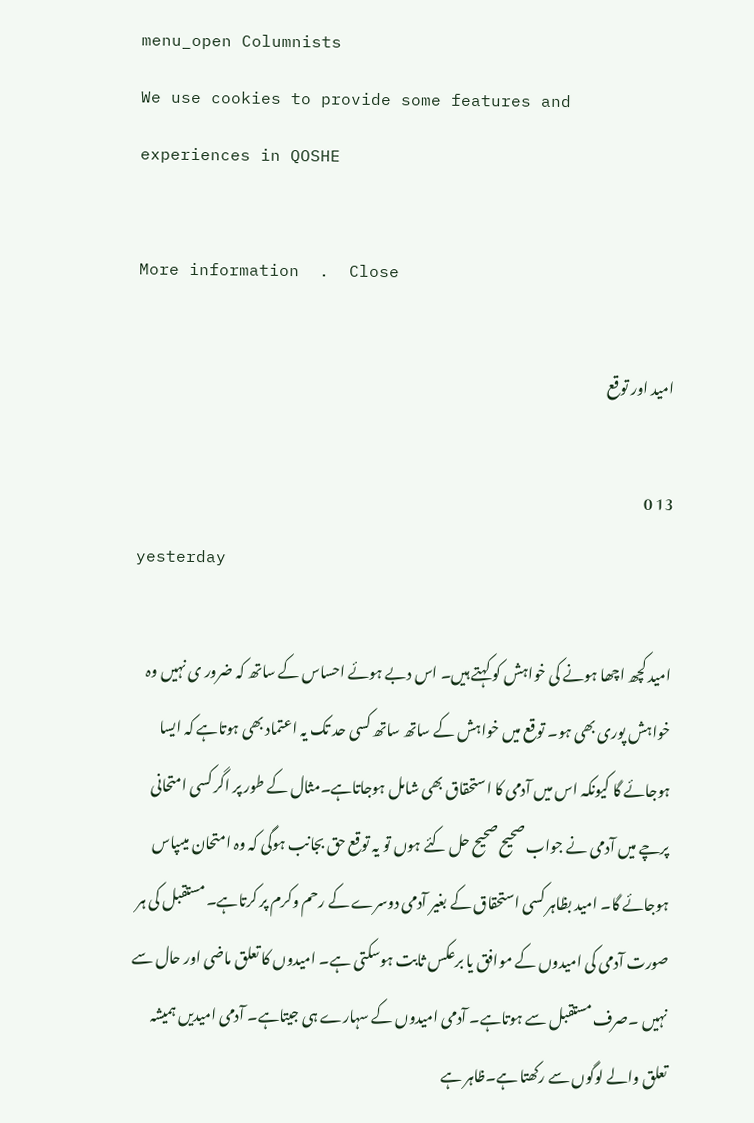menu_open Columnists
We use cookies to provide some features and experiences in QOSHE

More information  .  Close

امید اور توقع

13 0
yesterday

امید کچھ اچھا ہونے کی خواہش کو کہتے ہیں۔ اس دبے ہوئے احساس کے ساتھ کہ ضرور ی نہیں وہ خواہش پوری بھی ہو۔ توقع میں خواہش کے ساتھ ساتھ کسی حد تک یہ اعتماد بھی ہوتاہے کہ ایسا ہوجائے گا کیونکہ اس میں آدمی کا استحقاق بھی شامل ہوجاتاہے۔مثال کے طور پر اگر کسی امتحانی پرچے میں آدمی نے جواب صحیح صحیح حل کئے ہوں تو یہ توقع حق بجانب ہوگی کہ وہ امتحان میںپاس ہوجائے گا۔ امید بظاہر کسی استحقاق کے بغیر آدمی دوسرے کے رحم وکرم پر کرتاہے۔ مستقبل کی ہر صورت آدمی کی امیدوں کے موافق یا برعکس ثابت ہوسکتی ہے۔ امیدوں کا تعلق ماضی اور حال سے نہیں ۔صرف مستقبل سے ہوتاہے۔ آدمی امیدوں کے سہارے ہی جیتاہے۔ آدمی امیدیں ہمیشہ تعلق والے لوگوں سے رکھتا ہے۔ظاہر ہے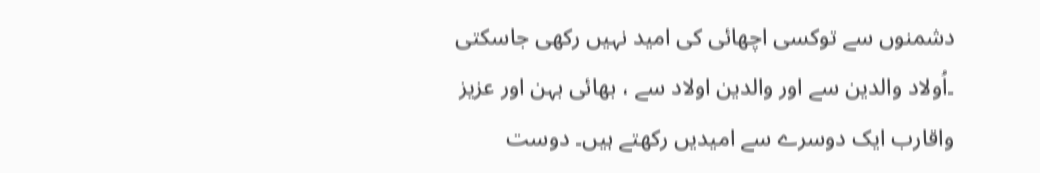دشمنوں سے توکسی اچھائی کی امید نہیں رکھی جاسکتی ۔اُولاد والدین سے اور والدین اولاد سے ، بھائی بہن اور عزیز واقارب ایک دوسرے سے امیدیں رکھتے ہیں۔ دوست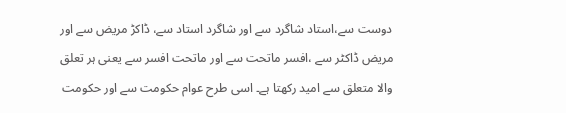دوست سے،استاد شاگرد سے اور شاگرد استاد سے، ڈاکڑ مریض سے اور مریض ڈاکٹر سے ،افسر ماتحت سے اور ماتحت افسر سے یعنی ہر تعلق والا متعلق سے امید رکھتا ہے۔ اسی طرح عوام حکومت سے اور حکومت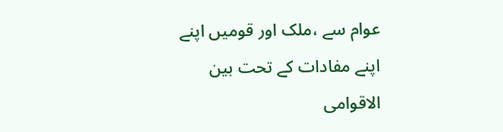عوام سے ،ملک اور قومیں اپنے اپنے مفادات کے تحت بین الاقوامی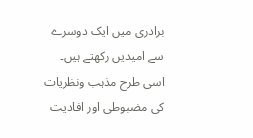برادری میں ایک دوسرے سے امیدیں رکھتے ہیں۔ اسی طرح مذہب ونظریات کی مضبوطی اور افادیت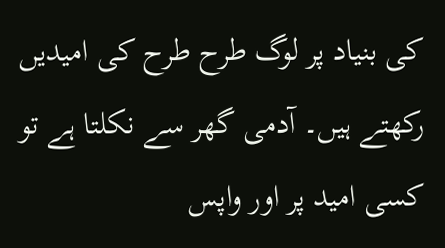کی بنیاد پر لوگ طرح طرح کی امیدیں رکھتے ہیں۔ آدمی گھر سے نکلتا ہے تو کسی امید پر اور واپس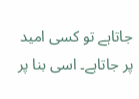جاتاہے تو کسی امید پر جاتاہے۔ اسی بنا پر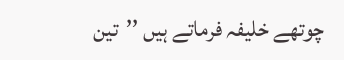چوتھے خلیفہ فرماتے ہیں ’’تین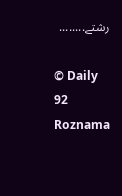رشتے........

© Daily 92 Roznama